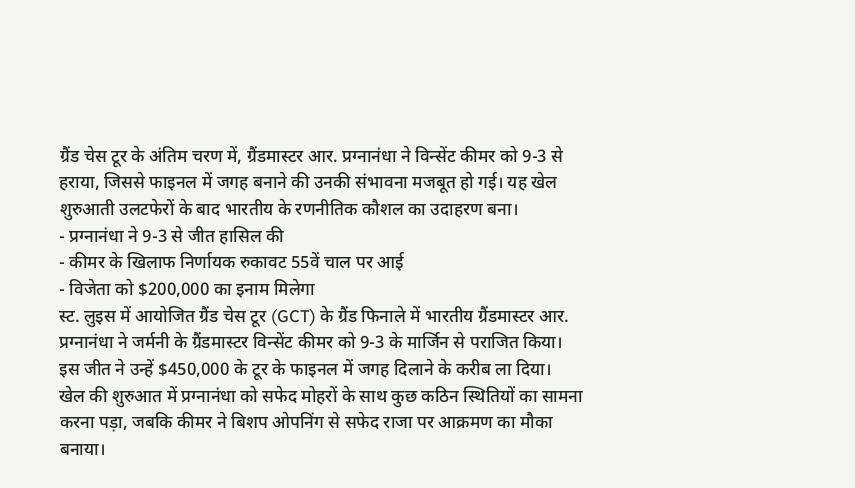ग्रैंड चेस टूर के अंतिम चरण में, ग्रैंडमास्टर आर. प्रग्नानंधा ने विन्सेंट कीमर को 9-3 से हराया, जिससे फाइनल में जगह बनाने की उनकी संभावना मजबूत हो गई। यह खेल शुरुआती उलटफेरों के बाद भारतीय के रणनीतिक कौशल का उदाहरण बना।
- प्रग्नानंधा ने 9-3 से जीत हासिल की
- कीमर के खिलाफ निर्णायक रुकावट 55वें चाल पर आई
- विजेता को $200,000 का इनाम मिलेगा
स्ट. लुइस में आयोजित ग्रैंड चेस टूर (GCT) के ग्रैंड फिनाले में भारतीय ग्रैंडमास्टर आर. प्रग्नानंधा ने जर्मनी के ग्रैंडमास्टर विन्सेंट कीमर को 9-3 के मार्जिन से पराजित किया। इस जीत ने उन्हें $450,000 के टूर के फाइनल में जगह दिलाने के करीब ला दिया।
खेल की शुरुआत में प्रग्नानंधा को सफेद मोहरों के साथ कुछ कठिन स्थितियों का सामना करना पड़ा, जबकि कीमर ने बिशप ओपनिंग से सफेद राजा पर आक्रमण का मौका बनाया।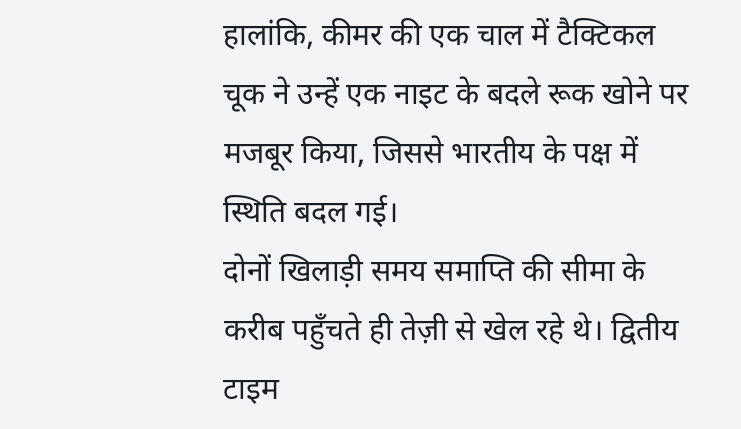हालांकि, कीमर की एक चाल में टैक्टिकल चूक ने उन्हें एक नाइट के बदले रूक खोने पर मजबूर किया, जिससे भारतीय के पक्ष में स्थिति बदल गई।
दोनों खिलाड़ी समय समाप्ति की सीमा के करीब पहुँचते ही तेज़ी से खेल रहे थे। द्वितीय टाइम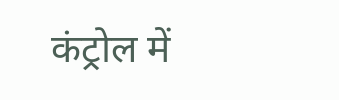कंट्रोल में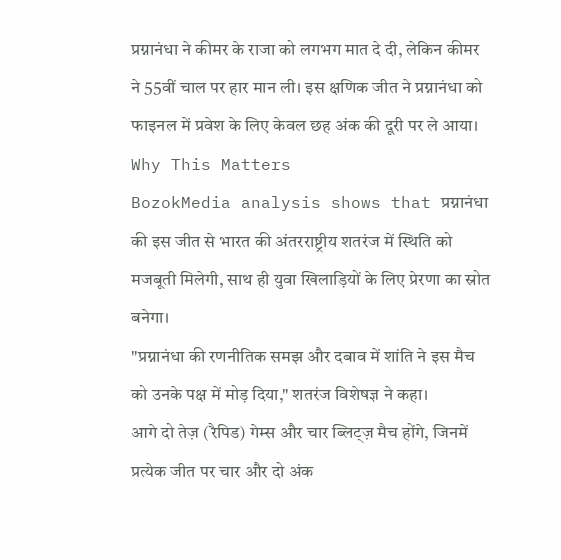प्रग्नानंधा ने कीमर के राजा को लगभग मात दे दी, लेकिन कीमर ने 55वीं चाल पर हार मान ली। इस क्षणिक जीत ने प्रग्नानंधा को फाइनल में प्रवेश के लिए केवल छह अंक की दूरी पर ले आया।
Why This Matters
BozokMedia analysis shows that प्रग्नानंधा की इस जीत से भारत की अंतरराष्ट्रीय शतरंज में स्थिति को मजबूती मिलेगी, साथ ही युवा खिलाड़ियों के लिए प्रेरणा का स्रोत बनेगा।
"प्रग्नानंधा की रणनीतिक समझ और दबाव में शांति ने इस मैच को उनके पक्ष में मोड़ दिया," शतरंज विशेषज्ञ ने कहा।
आगे दो तेज़ (रैपिड) गेम्स और चार ब्लिट्ज़ मैच होंगे, जिनमें प्रत्येक जीत पर चार और दो अंक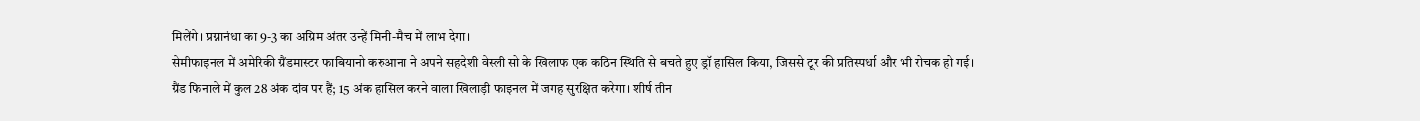मिलेंगे। प्रग्नानंधा का 9-3 का अग्रिम अंतर उन्हें मिनी-मैच में लाभ देगा।
सेमीफाइनल में अमेरिकी ग्रैंडमास्टर फाबियानो करुआना ने अपने सहदेशी वेस्ली सो के खिलाफ एक कठिन स्थिति से बचते हुए ड्रॉ हासिल किया, जिससे टूर की प्रतिस्पर्धा और भी रोचक हो गई।
ग्रैंड फिनाले में कुल 28 अंक दांव पर हैं; 15 अंक हासिल करने वाला खिलाड़ी फाइनल में जगह सुरक्षित करेगा। शीर्ष तीन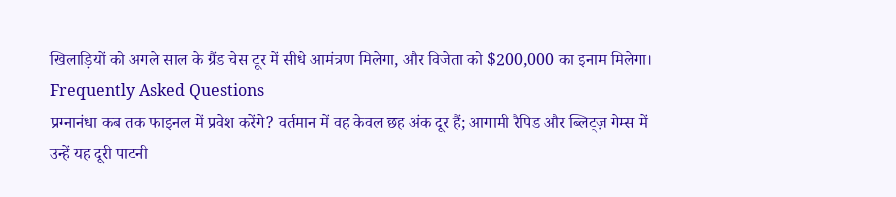खिलाड़ियों को अगले साल के ग्रैंड चेस टूर में सीधे आमंत्रण मिलेगा, और विजेता को $200,000 का इनाम मिलेगा।
Frequently Asked Questions
प्रग्नानंधा कब तक फाइनल में प्रवेश करेंगे? वर्तमान में वह केवल छह अंक दूर हैं; आगामी रैपिड और ब्लिट्ज़ गेम्स में उन्हें यह दूरी पाटनी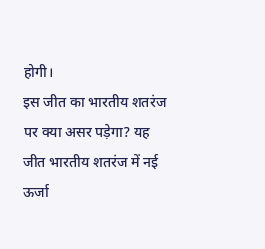होगी।
इस जीत का भारतीय शतरंज पर क्या असर पड़ेगा? यह जीत भारतीय शतरंज में नई ऊर्जा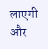लाएगी और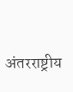अंतरराष्ट्रीय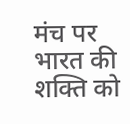मंच पर भारत की शक्ति को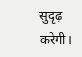सुदृढ़ करेगी।